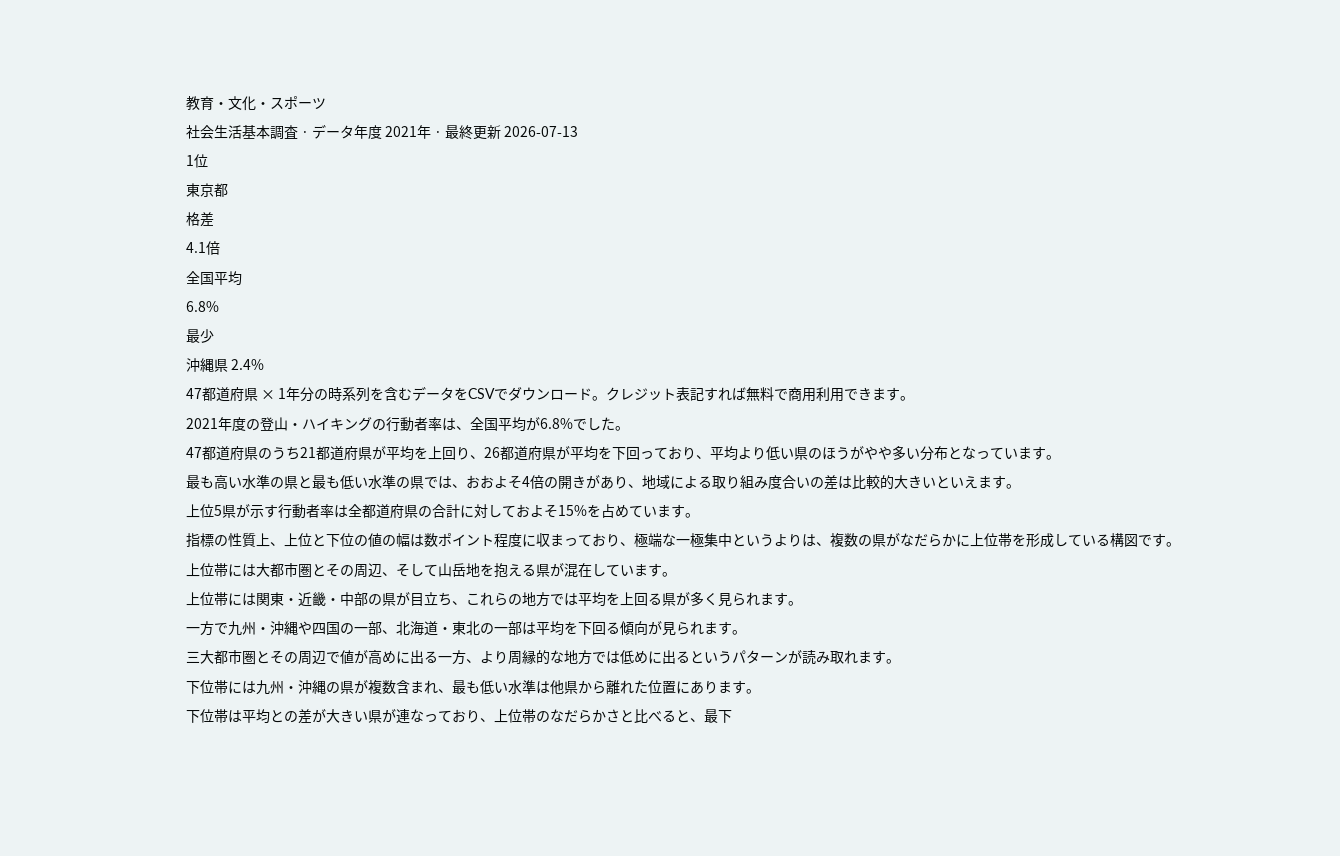教育・文化・スポーツ
社会生活基本調査 · データ年度 2021年 · 最終更新 2026-07-13
1位
東京都
格差
4.1倍
全国平均
6.8%
最少
沖縄県 2.4%
47都道府県 × 1年分の時系列を含むデータをCSVでダウンロード。クレジット表記すれば無料で商用利用できます。
2021年度の登山・ハイキングの行動者率は、全国平均が6.8%でした。
47都道府県のうち21都道府県が平均を上回り、26都道府県が平均を下回っており、平均より低い県のほうがやや多い分布となっています。
最も高い水準の県と最も低い水準の県では、おおよそ4倍の開きがあり、地域による取り組み度合いの差は比較的大きいといえます。
上位5県が示す行動者率は全都道府県の合計に対しておよそ15%を占めています。
指標の性質上、上位と下位の値の幅は数ポイント程度に収まっており、極端な一極集中というよりは、複数の県がなだらかに上位帯を形成している構図です。
上位帯には大都市圏とその周辺、そして山岳地を抱える県が混在しています。
上位帯には関東・近畿・中部の県が目立ち、これらの地方では平均を上回る県が多く見られます。
一方で九州・沖縄や四国の一部、北海道・東北の一部は平均を下回る傾向が見られます。
三大都市圏とその周辺で値が高めに出る一方、より周縁的な地方では低めに出るというパターンが読み取れます。
下位帯には九州・沖縄の県が複数含まれ、最も低い水準は他県から離れた位置にあります。
下位帯は平均との差が大きい県が連なっており、上位帯のなだらかさと比べると、最下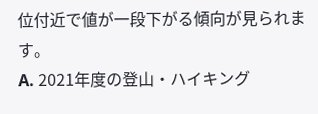位付近で値が一段下がる傾向が見られます。
A. 2021年度の登山・ハイキング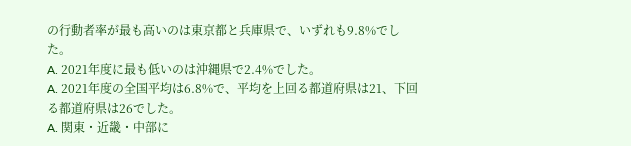の行動者率が最も高いのは東京都と兵庫県で、いずれも9.8%でした。
A. 2021年度に最も低いのは沖縄県で2.4%でした。
A. 2021年度の全国平均は6.8%で、平均を上回る都道府県は21、下回る都道府県は26でした。
A. 関東・近畿・中部に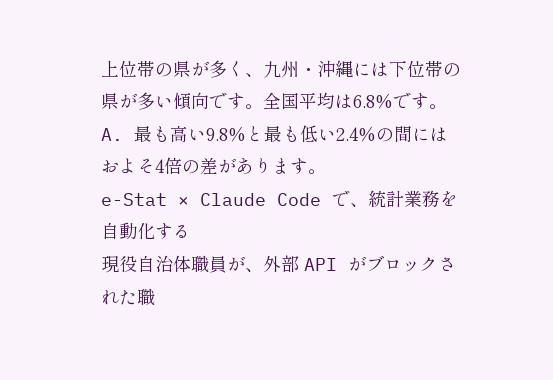上位帯の県が多く、九州・沖縄には下位帯の県が多い傾向です。全国平均は6.8%です。
A. 最も高い9.8%と最も低い2.4%の間にはおよそ4倍の差があります。
e-Stat × Claude Code で、統計業務を自動化する
現役自治体職員が、外部 API がブロックされた職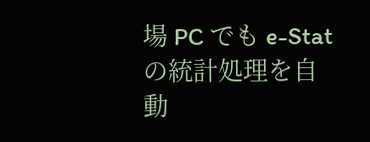場 PC でも e-Stat の統計処理を自動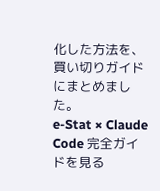化した方法を、買い切りガイドにまとめました。
e-Stat × Claude Code 完全ガイドを見る